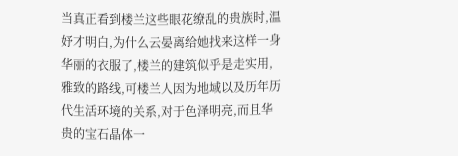当真正看到楼兰这些眼花缭乱的贵族时,温妤才明白,为什么云晏离给她找来这样一身华丽的衣服了,楼兰的建筑似乎是走实用,雅致的路线,可楼兰人因为地域以及历年历代生活环境的关系,对于色泽明亮,而且华贵的宝石晶体一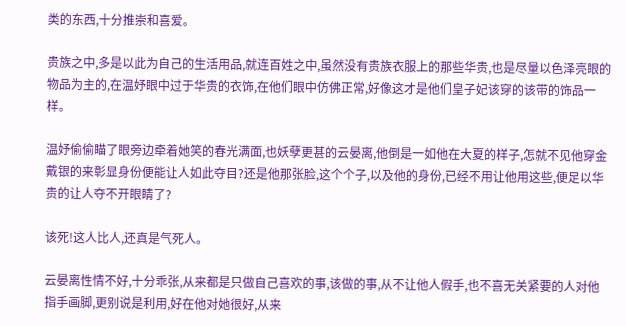类的东西,十分推崇和喜爱。

贵族之中,多是以此为自己的生活用品,就连百姓之中,虽然没有贵族衣服上的那些华贵,也是尽量以色泽亮眼的物品为主的,在温妤眼中过于华贵的衣饰,在他们眼中仿佛正常,好像这才是他们皇子妃该穿的该带的饰品一样。

温妤偷偷瞄了眼旁边牵着她笑的春光满面,也妖孽更甚的云晏离,他倒是一如他在大夏的样子,怎就不见他穿金戴银的来彰显身份便能让人如此夺目?还是他那张脸,这个个子,以及他的身份,已经不用让他用这些,便足以华贵的让人夺不开眼睛了?

该死!这人比人,还真是气死人。

云晏离性情不好,十分乖张,从来都是只做自己喜欢的事,该做的事,从不让他人假手,也不喜无关紧要的人对他指手画脚,更别说是利用,好在他对她很好,从来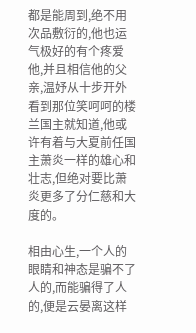都是能周到,绝不用次品敷衍的,他也运气极好的有个疼爱他,并且相信他的父亲,温妤从十步开外看到那位笑呵呵的楼兰国主就知道,他或许有着与大夏前任国主萧炎一样的雄心和壮志,但绝对要比萧炎更多了分仁慈和大度的。

相由心生,一个人的眼睛和神态是骗不了人的,而能骗得了人的,便是云晏离这样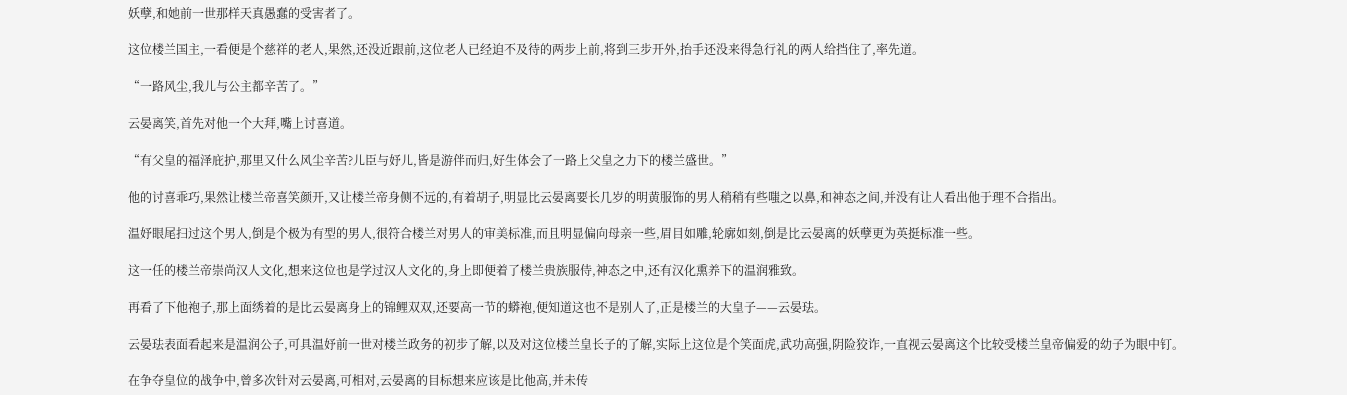妖孽,和她前一世那样天真愚蠢的受害者了。

这位楼兰国主,一看便是个慈祥的老人,果然,还没近跟前,这位老人已经迫不及待的两步上前,将到三步开外,抬手还没来得急行礼的两人给挡住了,率先道。

“一路风尘,我儿与公主都辛苦了。”

云晏离笑,首先对他一个大拜,嘴上讨喜道。

“有父皇的福泽庇护,那里又什么风尘辛苦?儿臣与妤儿,皆是游伴而归,好生体会了一路上父皇之力下的楼兰盛世。”

他的讨喜乖巧,果然让楼兰帝喜笑颜开,又让楼兰帝身侧不远的,有着胡子,明显比云晏离要长几岁的明黄服饰的男人稍稍有些嗤之以鼻,和神态之间,并没有让人看出他于理不合指出。

温妤眼尾扫过这个男人,倒是个极为有型的男人,很符合楼兰对男人的审美标准,而且明显偏向母亲一些,眉目如雕,轮廓如刻,倒是比云晏离的妖孽更为英挺标准一些。

这一任的楼兰帝崇尚汉人文化,想来这位也是学过汉人文化的,身上即便着了楼兰贵族服侍,神态之中,还有汉化熏养下的温润雅致。

再看了下他袍子,那上面绣着的是比云晏离身上的锦鲤双双,还要高一节的蟒袍,便知道这也不是别人了,正是楼兰的大皇子——云晏珐。

云晏珐表面看起来是温润公子,可具温妤前一世对楼兰政务的初步了解,以及对这位楼兰皇长子的了解,实际上这位是个笑面虎,武功高强,阴险狡诈,一直视云晏离这个比较受楼兰皇帝偏爱的幼子为眼中钉。

在争夺皇位的战争中,曾多次针对云晏离,可相对,云晏离的目标想来应该是比他高,并未传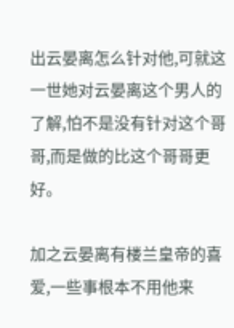出云晏离怎么针对他,可就这一世她对云晏离这个男人的了解,怕不是没有针对这个哥哥,而是做的比这个哥哥更好。

加之云晏离有楼兰皇帝的喜爱,一些事根本不用他来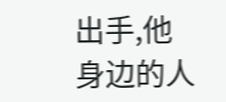出手,他身边的人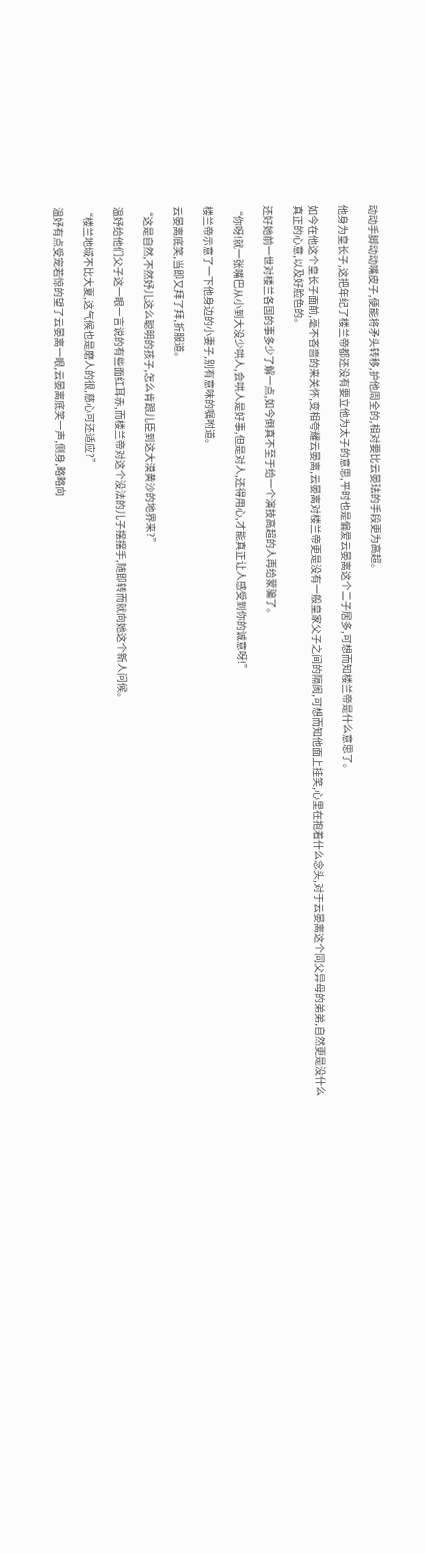动动手脚动动嘴皮子,便能将矛头转移,护他周全的,相对要比云晏珐的手段更为高超。

他身为皇长子,这把年纪了楼兰帝都还没有要立他为太子的意思,平时也是偏爱云晏离这个二子居多,可想而知楼兰帝是什么意思了。

如今在他这个皇长子面前,毫不吝啬的来关怀,变相夸耀云晏离,云晏离对楼兰帝更是没有一般皇家父子之间的隔阂,可想而知他面上挂笑,心里在抱着什么念头,对于云晏离这个同父异母的弟弟,自然更是没什么真正的心意,以及好脸色的。

还好她前一世对楼兰各国的事多少了解一点,如今倒真不至于给一个演技高超的人再给蒙骗了。

“你呀!就一张嘴巴从小到大没少哄人,会哄人是好事,但是对人,还得用心,才能真正让人感受到你的诚意呀!”

楼兰帝示意了一下他身边的小妻子,别有意味的嘱咐道。

云晏离底笑,当即又拜了拜,折服道。

“这是自然,不然妤儿这么聪明的孩子,怎么肯跟儿臣到这大漠黄沙的地界来?”

温妤给他们父子这一眼一言说的有些面红耳赤,而楼兰帝对这个没法的儿子摆摆手,随即转而就向她这个新人问候。

“楼兰地域不比大夏,这气候也是磨人的很,慈心可还适应?”

温妤有点受宠若惊的望了云晏离一眼,云晏离底笑一声,侧身,略略向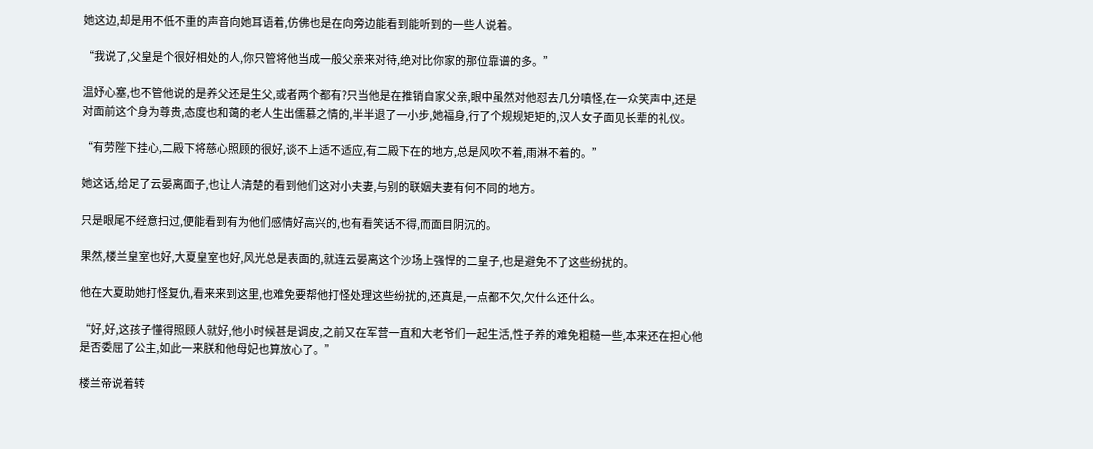她这边,却是用不低不重的声音向她耳语着,仿佛也是在向旁边能看到能听到的一些人说着。

“我说了,父皇是个很好相处的人,你只管将他当成一般父亲来对待,绝对比你家的那位靠谱的多。”

温妤心塞,也不管他说的是养父还是生父,或者两个都有?只当他是在推销自家父亲,眼中虽然对他怼去几分嗔怪,在一众笑声中,还是对面前这个身为尊贵,态度也和蔼的老人生出儒慕之情的,半半退了一小步,她福身,行了个规规矩矩的,汉人女子面见长辈的礼仪。

“有劳陛下挂心,二殿下将慈心照顾的很好,谈不上适不适应,有二殿下在的地方,总是风吹不着,雨淋不着的。”

她这话,给足了云晏离面子,也让人清楚的看到他们这对小夫妻,与别的联姻夫妻有何不同的地方。

只是眼尾不经意扫过,便能看到有为他们感情好高兴的,也有看笑话不得,而面目阴沉的。

果然,楼兰皇室也好,大夏皇室也好,风光总是表面的,就连云晏离这个沙场上强悍的二皇子,也是避免不了这些纷扰的。

他在大夏助她打怪复仇,看来来到这里,也难免要帮他打怪处理这些纷扰的,还真是,一点都不欠,欠什么还什么。

“好,好,这孩子懂得照顾人就好,他小时候甚是调皮,之前又在军营一直和大老爷们一起生活,性子养的难免粗糙一些,本来还在担心他是否委屈了公主,如此一来朕和他母妃也算放心了。”

楼兰帝说着转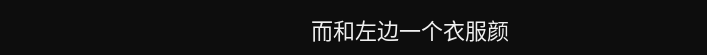而和左边一个衣服颜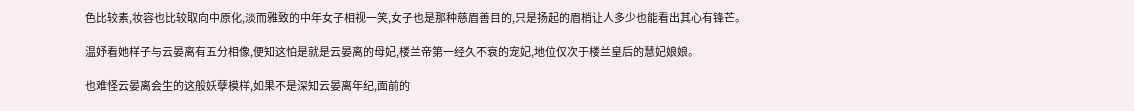色比较素,妆容也比较取向中原化,淡而雅致的中年女子相视一笑,女子也是那种慈眉善目的,只是扬起的眉梢让人多少也能看出其心有锋芒。

温妤看她样子与云晏离有五分相像,便知这怕是就是云晏离的母妃,楼兰帝第一经久不衰的宠妃,地位仅次于楼兰皇后的慧妃娘娘。

也难怪云晏离会生的这般妖孽模样,如果不是深知云晏离年纪,面前的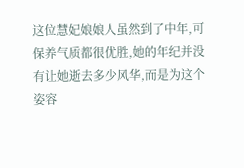这位慧妃娘娘人虽然到了中年,可保养气质都很优胜,她的年纪并没有让她逝去多少风华,而是为这个姿容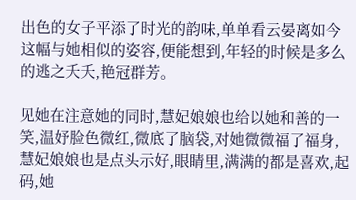出色的女子平添了时光的韵味,单单看云晏离如今这幅与她相似的姿容,便能想到,年轻的时候是多么的逃之夭夭,艳冠群芳。

见她在注意她的同时,慧妃娘娘也给以她和善的一笑,温妤脸色微红,微底了脑袋,对她微微福了福身,慧妃娘娘也是点头示好,眼睛里,满满的都是喜欢,起码,她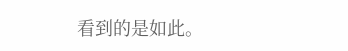看到的是如此。